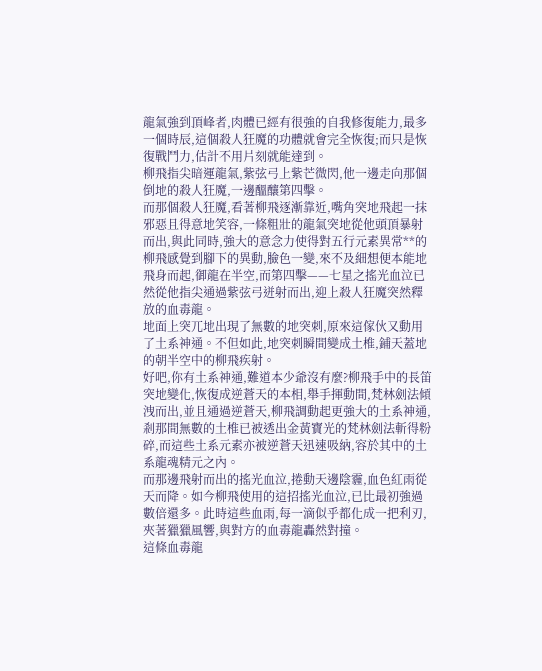龍氣強到頂峰者,肉體已經有很強的自我修復能力,最多一個時辰,這個殺人狂魔的功體就會完全恢復;而只是恢復戰鬥力,估計不用片刻就能達到。
柳飛指尖暗運龍氣,紫弦弓上紫芒微閃,他一邊走向那個倒地的殺人狂魔,一邊醞釀第四擊。
而那個殺人狂魔,看著柳飛逐漸靠近,嘴角突地飛起一抹邪惡且得意地笑容,一條粗壯的龍氣突地從他頭頂暴射而出,與此同時,強大的意念力使得對五行元素異常**的柳飛感覺到腳下的異動,臉色一變,來不及細想便本能地飛身而起,御龍在半空,而第四擊——七星之搖光血泣已然從他指尖通過紫弦弓迸射而出,迎上殺人狂魔突然釋放的血毒龍。
地面上突兀地出現了無數的地突刺,原來這傢伙又動用了土系神通。不但如此,地突刺瞬間變成土椎,鋪天蓋地的朝半空中的柳飛疾射。
好吧,你有土系神通,難道本少爺沒有麼?柳飛手中的長笛突地變化,恢復成逆蒼天的本相,舉手揮動間,梵林劍法傾洩而出,並且通過逆蒼天,柳飛調動起更強大的土系神通,剎那間無數的土椎已被透出金黃寶光的梵林劍法斬得粉碎,而這些土系元素亦被逆蒼天迅速吸納,容於其中的土系龍魂精元之內。
而那邊飛射而出的搖光血泣,捲動天邊陰霾,血色紅雨從天而降。如今柳飛使用的這招搖光血泣,已比最初強過數倍還多。此時這些血雨,每一滴似乎都化成一把利刃,夾著獵獵風響,與對方的血毒龍轟然對撞。
這條血毒龍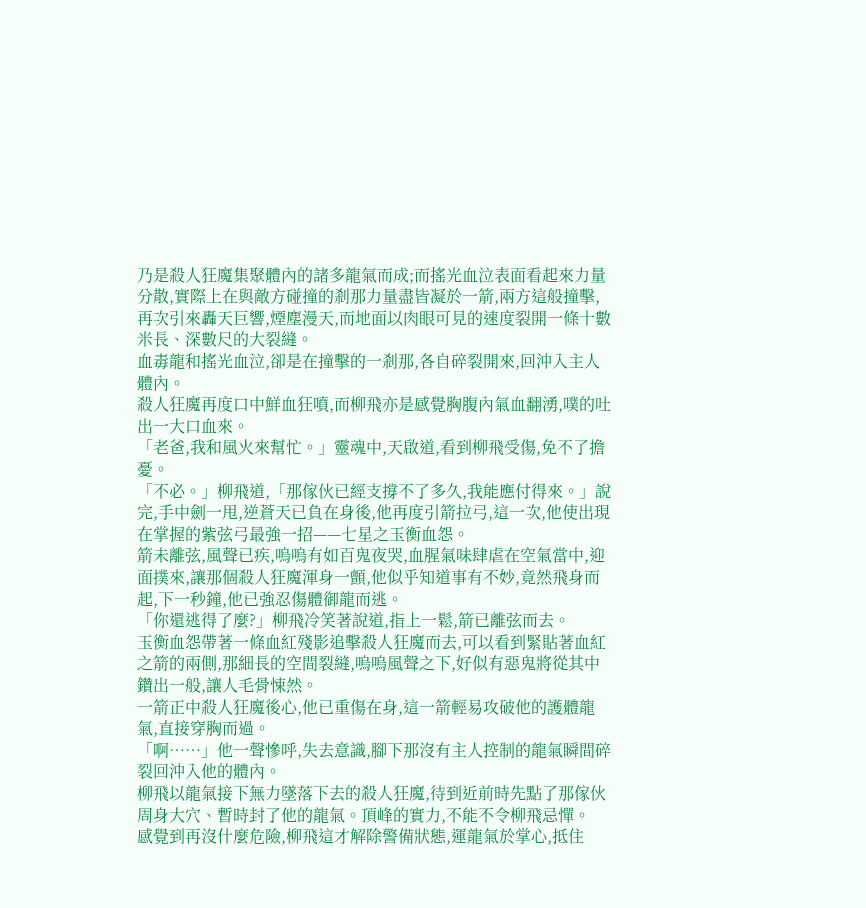乃是殺人狂魔集聚體內的諸多龍氣而成;而搖光血泣表面看起來力量分散,實際上在與敵方碰撞的剎那力量盡皆凝於一箭,兩方這般撞擊,再次引來轟天巨響,煙塵漫天,而地面以肉眼可見的速度裂開一條十數米長、深數尺的大裂縫。
血毒龍和搖光血泣,卻是在撞擊的一剎那,各自碎裂開來,回沖入主人體內。
殺人狂魔再度口中鮮血狂噴,而柳飛亦是感覺胸腹內氣血翻湧,噗的吐出一大口血來。
「老爸,我和風火來幫忙。」靈魂中,天啟道,看到柳飛受傷,免不了擔憂。
「不必。」柳飛道,「那傢伙已經支撐不了多久,我能應付得來。」說完,手中劍一甩,逆蒼天已負在身後,他再度引箭拉弓,這一次,他使出現在掌握的紫弦弓最強一招——七星之玉衡血怨。
箭未離弦,風聲已疾,嗚嗚有如百鬼夜哭,血腥氣味肆虐在空氣當中,迎面撲來,讓那個殺人狂魔渾身一顫,他似乎知道事有不妙,竟然飛身而起,下一秒鐘,他已強忍傷體御龍而逃。
「你還逃得了麼?」柳飛冷笑著說道,指上一鬆,箭已離弦而去。
玉衡血怨帶著一條血紅殘影追擊殺人狂魔而去,可以看到緊貼著血紅之箭的兩側,那細長的空間裂縫,嗚嗚風聲之下,好似有惡鬼將從其中鑽出一般,讓人毛骨悚然。
一箭正中殺人狂魔後心,他已重傷在身,這一箭輕易攻破他的護體龍氣,直接穿胸而過。
「啊……」他一聲慘呼,失去意識,腳下那沒有主人控制的龍氣瞬間碎裂回沖入他的體內。
柳飛以龍氣接下無力墜落下去的殺人狂魔,待到近前時先點了那傢伙周身大穴、暫時封了他的龍氣。頂峰的實力,不能不令柳飛忌憚。
感覺到再沒什麼危險,柳飛這才解除警備狀態,運龍氣於掌心,抵住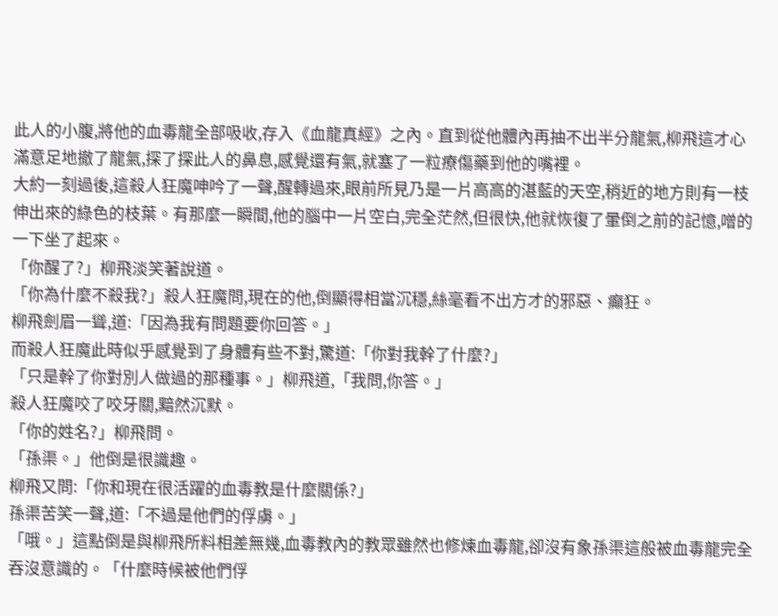此人的小腹,將他的血毒龍全部吸收,存入《血龍真經》之內。直到從他體內再抽不出半分龍氣,柳飛這才心滿意足地撤了龍氣,探了探此人的鼻息,感覺還有氣,就塞了一粒療傷藥到他的嘴裡。
大約一刻過後,這殺人狂魔呻吟了一聲,醒轉過來,眼前所見乃是一片高高的湛藍的天空,稍近的地方則有一枝伸出來的綠色的枝葉。有那麼一瞬間,他的腦中一片空白,完全茫然,但很快,他就恢復了暈倒之前的記憶,噌的一下坐了起來。
「你醒了?」柳飛淡笑著說道。
「你為什麼不殺我?」殺人狂魔問,現在的他,倒顯得相當沉穩,絲毫看不出方才的邪惡、癲狂。
柳飛劍眉一聳,道:「因為我有問題要你回答。」
而殺人狂魔此時似乎感覺到了身體有些不對,驚道:「你對我幹了什麼?」
「只是幹了你對別人做過的那種事。」柳飛道,「我問,你答。」
殺人狂魔咬了咬牙關,黯然沉默。
「你的姓名?」柳飛問。
「孫渠。」他倒是很識趣。
柳飛又問:「你和現在很活躍的血毒教是什麼關係?」
孫渠苦笑一聲,道:「不過是他們的俘虜。」
「哦。」這點倒是與柳飛所料相差無幾,血毒教內的教眾雖然也修煉血毒龍,卻沒有象孫渠這般被血毒龍完全吞沒意識的。「什麼時候被他們俘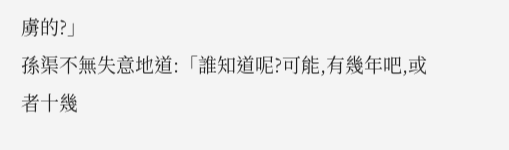虜的?」
孫渠不無失意地道:「誰知道呢?可能,有幾年吧,或者十幾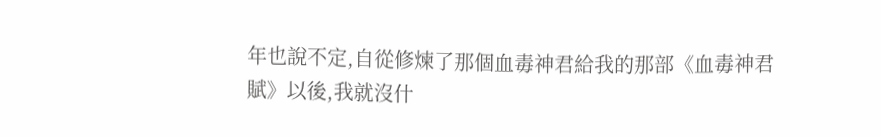年也說不定,自從修煉了那個血毒神君給我的那部《血毒神君賦》以後,我就沒什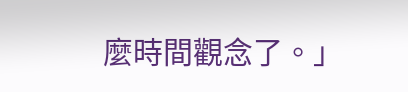麼時間觀念了。」